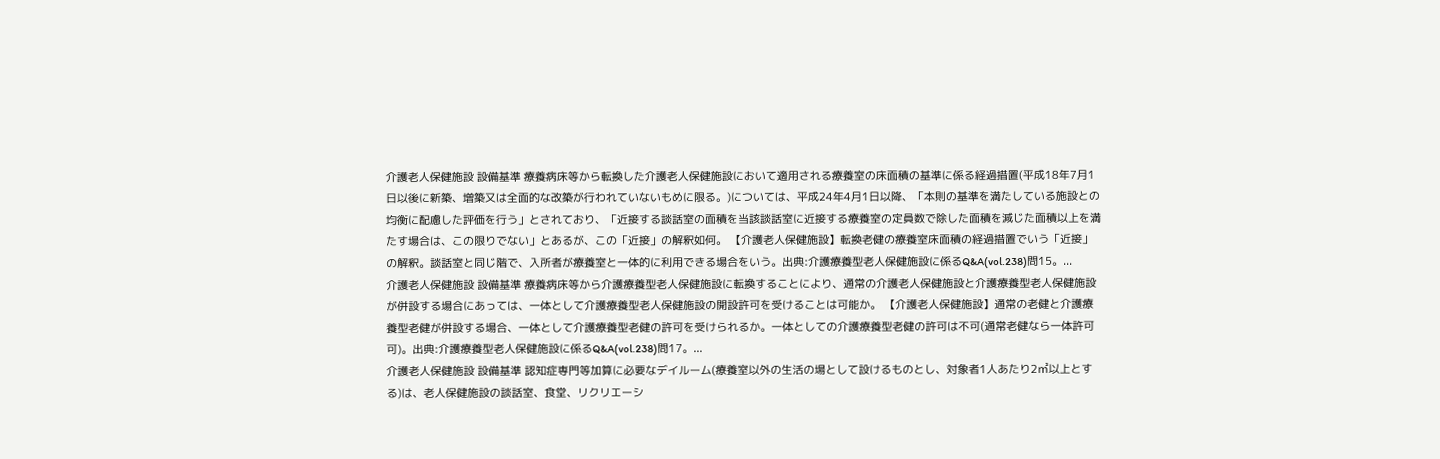介護老人保健施設 設備基準 療養病床等から転換した介護老人保健施設において適用される療養室の床面積の基準に係る経過措置(平成18年7月1日以後に新築、増築又は全面的な改築が行われていないもめに限る。)については、平成24年4月1日以降、「本則の基準を満たしている施設との均衡に配慮した評価を行う」とされており、「近接する談話室の面積を当該談話室に近接する療養室の定員数で除した面積を減じた面積以上を満たす場合は、この限りでない」とあるが、この「近接」の解釈如何。 【介護老人保健施設】転換老健の療養室床面積の経過措置でいう「近接」の解釈。談話室と同じ階で、入所者が療養室と一体的に利用できる場合をいう。出典:介護療養型老人保健施設に係るQ&A(vol.238)問15。...
介護老人保健施設 設備基準 療養病床等から介護療養型老人保健施設に転換することにより、通常の介護老人保健施設と介護療養型老人保健施設が併設する場合にあっては、一体として介護療養型老人保健施設の開設許可を受けることは可能か。 【介護老人保健施設】通常の老健と介護療養型老健が併設する場合、一体として介護療養型老健の許可を受けられるか。一体としての介護療養型老健の許可は不可(通常老健なら一体許可可)。出典:介護療養型老人保健施設に係るQ&A(vol.238)問17。...
介護老人保健施設 設備基準 認知症専門等加算に必要なデイルーム(療養室以外の生活の場として設けるものとし、対象者1人あたり2㎡以上とする)は、老人保健施設の談話室、食堂、リクリエーシ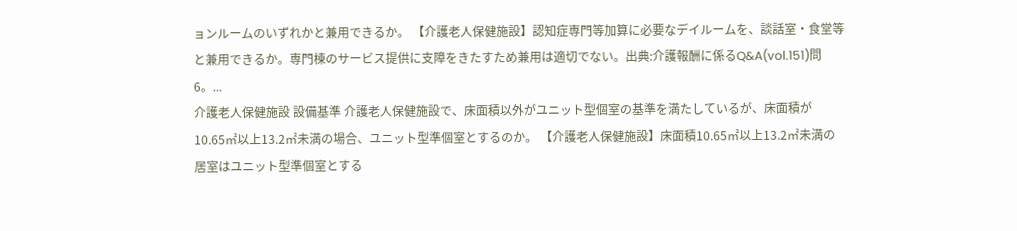ョンルームのいずれかと兼用できるか。 【介護老人保健施設】認知症専門等加算に必要なデイルームを、談話室・食堂等と兼用できるか。専門棟のサービス提供に支障をきたすため兼用は適切でない。出典:介護報酬に係るQ&A(vol.151)問6。...
介護老人保健施設 設備基準 介護老人保健施設で、床面積以外がユニット型個室の基準を満たしているが、床面積が10.65㎡以上13.2㎡未満の場合、ユニット型準個室とするのか。 【介護老人保健施設】床面積10.65㎡以上13.2㎡未満の居室はユニット型準個室とする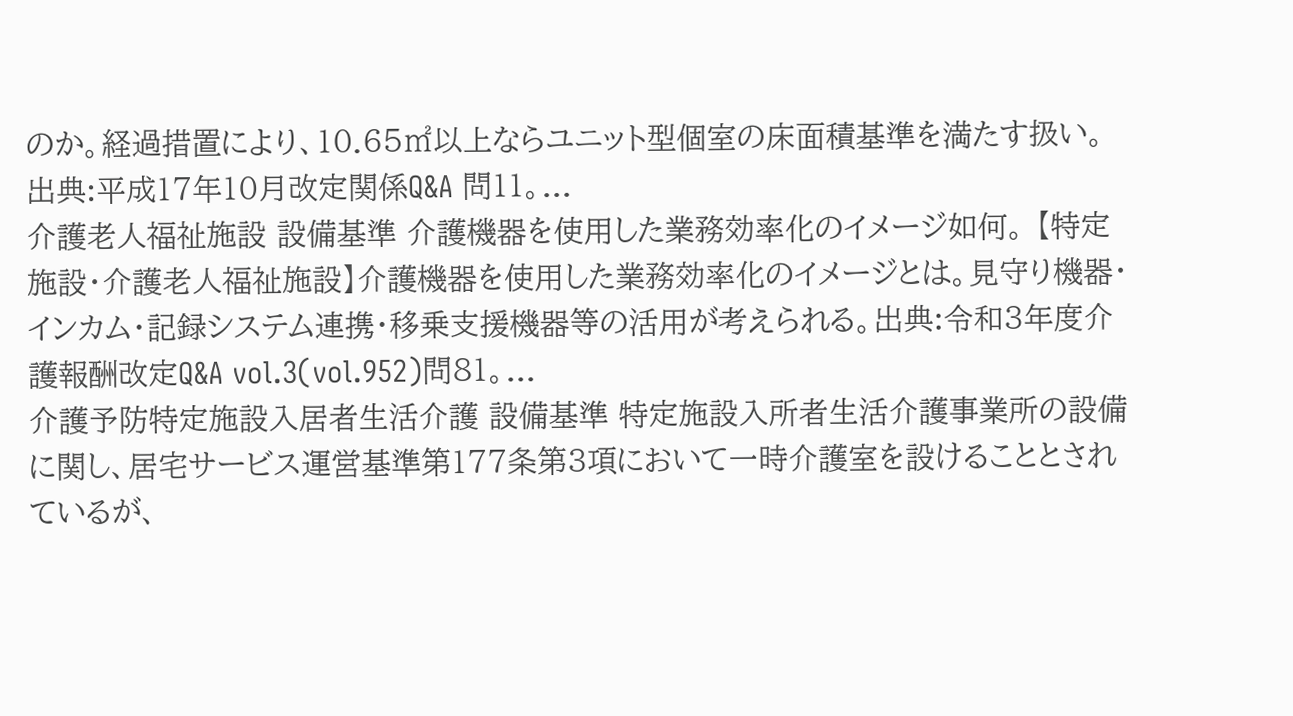のか。経過措置により、10.65㎡以上ならユニット型個室の床面積基準を満たす扱い。出典:平成17年10月改定関係Q&A 問11。...
介護老人福祉施設 設備基準 介護機器を使用した業務効率化のイメージ如何。 【特定施設・介護老人福祉施設】介護機器を使用した業務効率化のイメージとは。見守り機器・インカム・記録システム連携・移乗支援機器等の活用が考えられる。出典:令和3年度介護報酬改定Q&A vol.3(vol.952)問81。...
介護予防特定施設入居者生活介護 設備基準 特定施設入所者生活介護事業所の設備に関し、居宅サービス運営基準第177条第3項において一時介護室を設けることとされているが、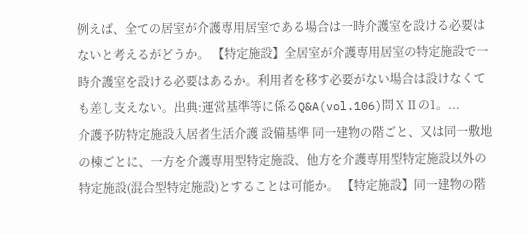例えば、全ての居室が介護専用居室である場合は一時介護室を設ける必要はないと考えるがどうか。 【特定施設】全居室が介護専用居室の特定施設で一時介護室を設ける必要はあるか。利用者を移す必要がない場合は設けなくても差し支えない。出典:運営基準等に係るQ&A(vol.106)問ⅩⅡの1。...
介護予防特定施設入居者生活介護 設備基準 同一建物の階ごと、又は同一敷地の棟ごとに、一方を介護専用型特定施設、他方を介護専用型特定施設以外の特定施設(混合型特定施設)とすることは可能か。 【特定施設】同一建物の階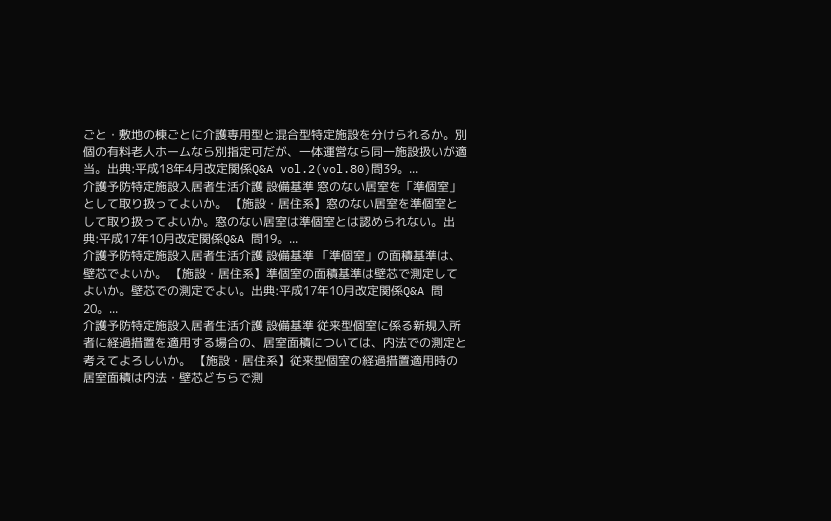ごと・敷地の棟ごとに介護専用型と混合型特定施設を分けられるか。別個の有料老人ホームなら別指定可だが、一体運営なら同一施設扱いが適当。出典:平成18年4月改定関係Q&A vol.2(vol.80)問39。...
介護予防特定施設入居者生活介護 設備基準 窓のない居室を「準個室」として取り扱ってよいか。 【施設・居住系】窓のない居室を準個室として取り扱ってよいか。窓のない居室は準個室とは認められない。出典:平成17年10月改定関係Q&A 問19。...
介護予防特定施設入居者生活介護 設備基準 「準個室」の面積基準は、壁芯でよいか。 【施設・居住系】準個室の面積基準は壁芯で測定してよいか。壁芯での測定でよい。出典:平成17年10月改定関係Q&A 問20。...
介護予防特定施設入居者生活介護 設備基準 従来型個室に係る新規入所者に経過措置を適用する場合の、居室面積については、内法での測定と考えてよろしいか。 【施設・居住系】従来型個室の経過措置適用時の居室面積は内法・壁芯どちらで測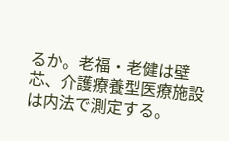るか。老福・老健は壁芯、介護療養型医療施設は内法で測定する。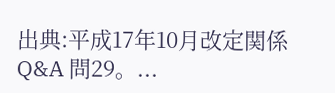出典:平成17年10月改定関係Q&A 問29。...